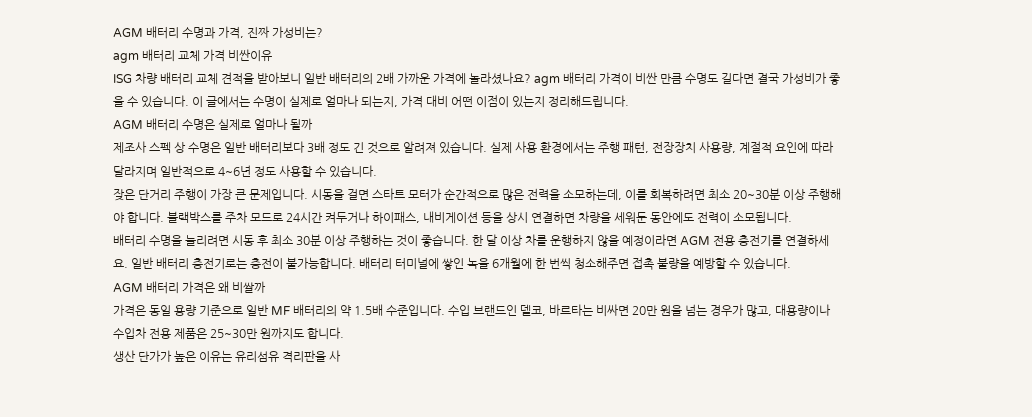AGM 배터리 수명과 가격, 진짜 가성비는?
agm 배터리 교체 가격 비싼이유
ISG 차량 배터리 교체 견적을 받아보니 일반 배터리의 2배 가까운 가격에 놀라셨나요? agm 배터리 가격이 비싼 만큼 수명도 길다면 결국 가성비가 좋을 수 있습니다. 이 글에서는 수명이 실제로 얼마나 되는지, 가격 대비 어떤 이점이 있는지 정리해드립니다.
AGM 배터리 수명은 실제로 얼마나 될까
제조사 스펙 상 수명은 일반 배터리보다 3배 정도 긴 것으로 알려져 있습니다. 실제 사용 환경에서는 주행 패턴, 전장장치 사용량, 계절적 요인에 따라 달라지며 일반적으로 4~6년 정도 사용할 수 있습니다.
잦은 단거리 주행이 가장 큰 문제입니다. 시동을 걸면 스타트 모터가 순간적으로 많은 전력을 소모하는데, 이를 회복하려면 최소 20~30분 이상 주행해야 합니다. 블랙박스를 주차 모드로 24시간 켜두거나 하이패스, 내비게이션 등을 상시 연결하면 차량을 세워둔 동안에도 전력이 소모됩니다.
배터리 수명을 늘리려면 시동 후 최소 30분 이상 주행하는 것이 좋습니다. 한 달 이상 차를 운행하지 않을 예정이라면 AGM 전용 충전기를 연결하세요. 일반 배터리 충전기로는 충전이 불가능합니다. 배터리 터미널에 쌓인 녹을 6개월에 한 번씩 청소해주면 접촉 불량을 예방할 수 있습니다.
AGM 배터리 가격은 왜 비쌀까
가격은 동일 용량 기준으로 일반 MF 배터리의 약 1.5배 수준입니다. 수입 브랜드인 델코, 바르타는 비싸면 20만 원을 넘는 경우가 많고, 대용량이나 수입차 전용 제품은 25~30만 원까지도 합니다.
생산 단가가 높은 이유는 유리섬유 격리판을 사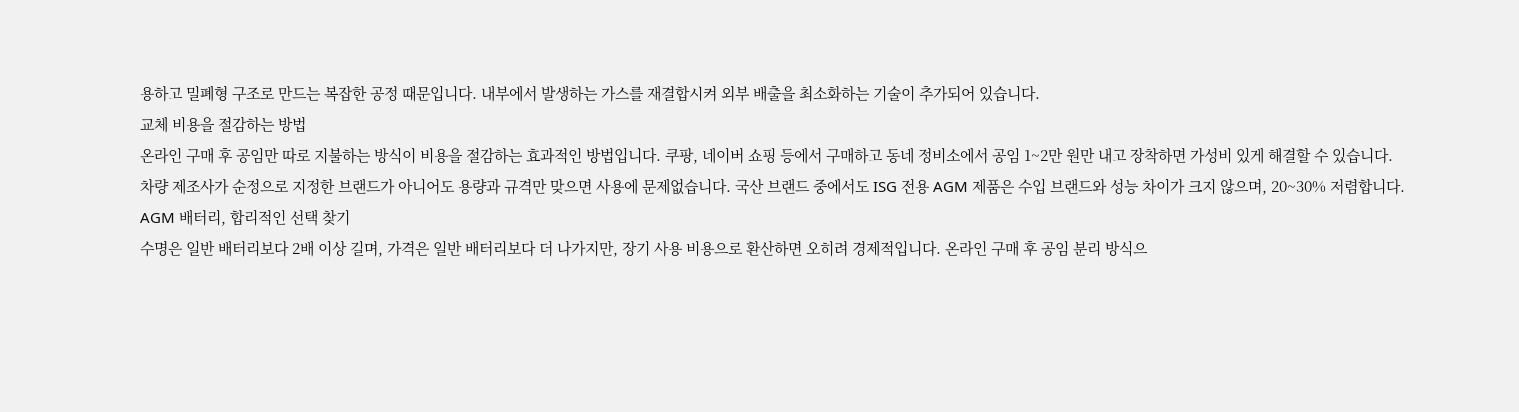용하고 밀폐형 구조로 만드는 복잡한 공정 때문입니다. 내부에서 발생하는 가스를 재결합시켜 외부 배출을 최소화하는 기술이 추가되어 있습니다.
교체 비용을 절감하는 방법
온라인 구매 후 공임만 따로 지불하는 방식이 비용을 절감하는 효과적인 방법입니다. 쿠팡, 네이버 쇼핑 등에서 구매하고 동네 정비소에서 공임 1~2만 원만 내고 장착하면 가성비 있게 해결할 수 있습니다.
차량 제조사가 순정으로 지정한 브랜드가 아니어도 용량과 규격만 맞으면 사용에 문제없습니다. 국산 브랜드 중에서도 ISG 전용 AGM 제품은 수입 브랜드와 성능 차이가 크지 않으며, 20~30% 저렴합니다.
AGM 배터리, 합리적인 선택 찾기
수명은 일반 배터리보다 2배 이상 길며, 가격은 일반 배터리보다 더 나가지만, 장기 사용 비용으로 환산하면 오히려 경제적입니다. 온라인 구매 후 공임 분리 방식으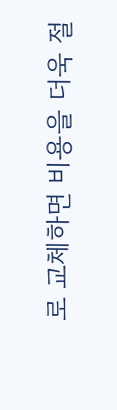로 교체하면 비용을 더욱 절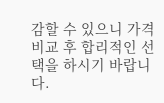감할 수 있으니 가격 비교 후 합리적인 선택을 하시기 바랍니다.